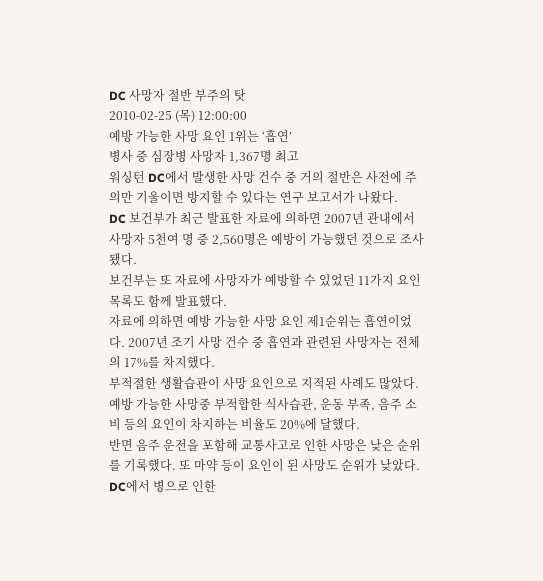DC 사망자 절반 부주의 탓
2010-02-25 (목) 12:00:00
예방 가능한 사망 요인 1위는 ‘흡연’
병사 중 심장병 사망자 1,367명 최고
워싱턴 DC에서 발생한 사망 건수 중 거의 절반은 사전에 주의만 기울이면 방지할 수 있다는 연구 보고서가 나왔다.
DC 보건부가 최근 발표한 자료에 의하면 2007년 관내에서 사망자 5천여 명 중 2,560명은 예방이 가능했던 것으로 조사됐다.
보건부는 또 자료에 사망자가 예방할 수 있었던 11가지 요인 목록도 함께 발표했다.
자료에 의하면 예방 가능한 사망 요인 제1순위는 흡연이었다. 2007년 조기 사망 건수 중 흡연과 관련된 사망자는 전체의 17%를 차지했다.
부적절한 생활습관이 사망 요인으로 지적된 사례도 많았다. 예방 가능한 사망중 부적합한 식사습관, 운동 부족, 음주 소비 등의 요인이 차지하는 비율도 20%에 달했다.
반면 음주 운전을 포함해 교통사고로 인한 사망은 낮은 순위를 기록했다. 또 마약 등이 요인이 된 사망도 순위가 낮았다.
DC에서 병으로 인한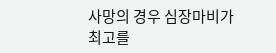사망의 경우 심장마비가 최고를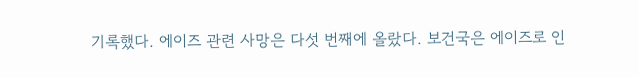기록했다. 에이즈 관련 사망은 다섯 번째에 올랐다. 보건국은 에이즈로 인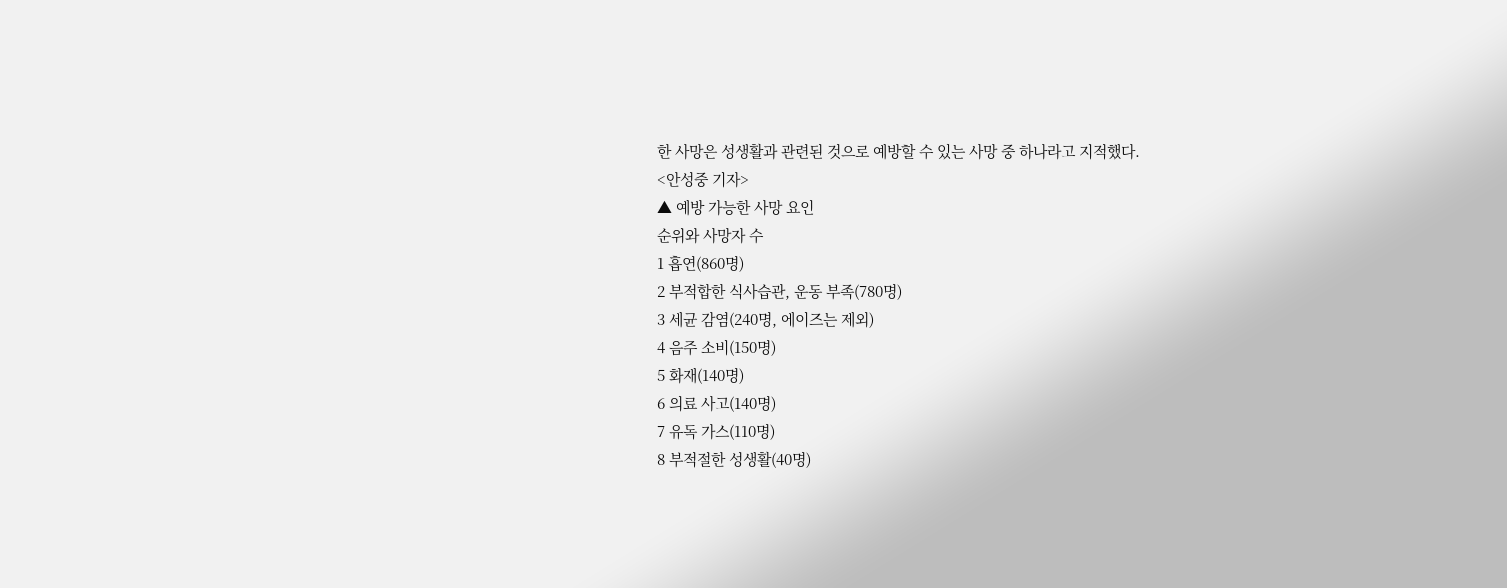한 사망은 성생활과 관련된 것으로 예방할 수 있는 사망 중 하나라고 지적했다.
<안성중 기자>
▲ 예방 가능한 사망 요인
순위와 사망자 수
1 흡연(860명)
2 부적합한 식사습관, 운동 부족(780명)
3 세균 감염(240명, 에이즈는 제외)
4 음주 소비(150명)
5 화재(140명)
6 의료 사고(140명)
7 유독 가스(110명)
8 부적절한 성생활(40명)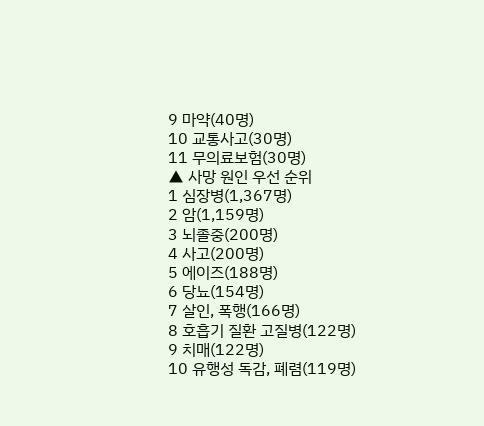9 마약(40명)
10 교통사고(30명)
11 무의료보험(30명)
▲ 사망 원인 우선 순위
1 심장병(1,367명)
2 암(1,159명)
3 뇌졸중(200명)
4 사고(200명)
5 에이즈(188명)
6 당뇨(154명)
7 살인, 폭행(166명)
8 호흡기 질환 고질병(122명)
9 치매(122명)
10 유행성 독감, 폐렴(119명)